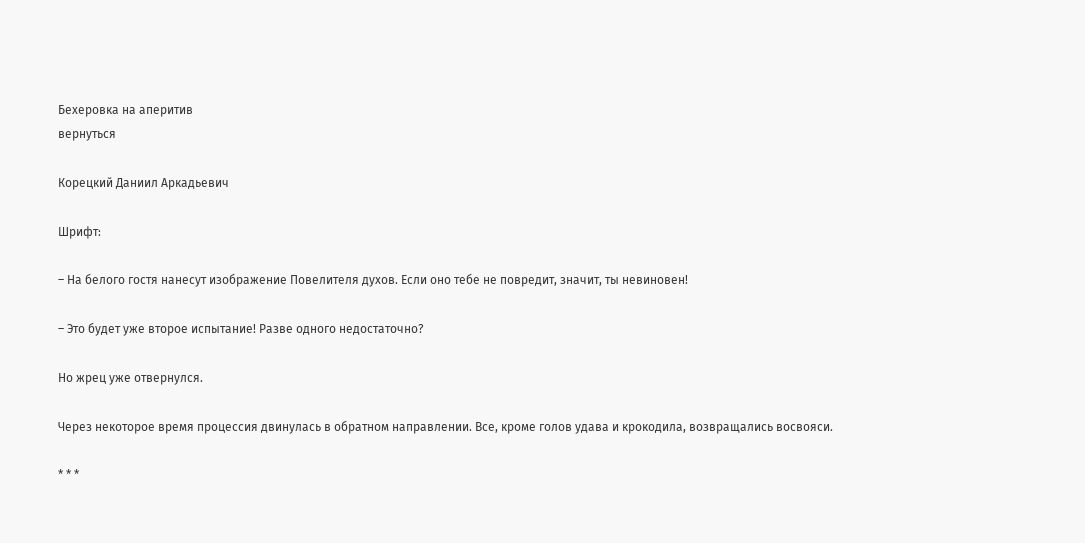Бехеровка на аперитив
вернуться

Корецкий Даниил Аркадьевич

Шрифт:

– На белого гостя нанесут изображение Повелителя духов. Если оно тебе не повредит, значит, ты невиновен!

– Это будет уже второе испытание! Разве одного недостаточно?

Но жрец уже отвернулся.

Через некоторое время процессия двинулась в обратном направлении. Все, кроме голов удава и крокодила, возвращались восвояси.

* * *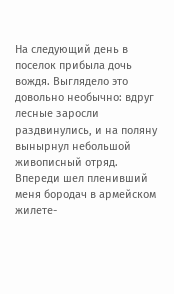На следующий день в поселок прибыла дочь вождя. Выглядело это довольно необычно: вдруг лесные заросли раздвинулись, и на поляну вынырнул небольшой живописный отряд. Впереди шел пленивший меня бородач в армейском жилете-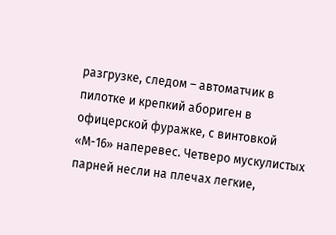разгрузке, следом – автоматчик в пилотке и крепкий абориген в офицерской фуражке, с винтовкой «М-16» наперевес. Четверо мускулистых парней несли на плечах легкие,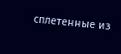сплетенные из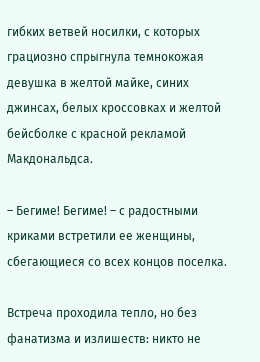гибких ветвей носилки, с которых грациозно спрыгнула темнокожая девушка в желтой майке, синих джинсах, белых кроссовках и желтой бейсболке с красной рекламой Макдональдса.

– Бегиме! Бегиме! – с радостными криками встретили ее женщины, сбегающиеся со всех концов поселка.

Встреча проходила тепло, но без фанатизма и излишеств: никто не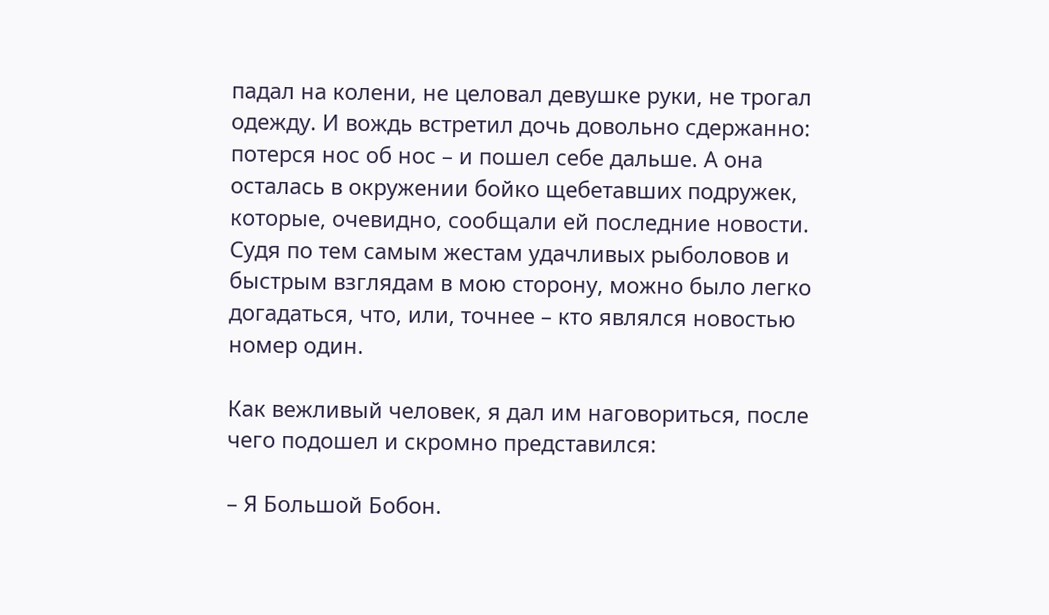падал на колени, не целовал девушке руки, не трогал одежду. И вождь встретил дочь довольно сдержанно: потерся нос об нос – и пошел себе дальше. А она осталась в окружении бойко щебетавших подружек, которые, очевидно, сообщали ей последние новости. Судя по тем самым жестам удачливых рыболовов и быстрым взглядам в мою сторону, можно было легко догадаться, что, или, точнее – кто являлся новостью номер один.

Как вежливый человек, я дал им наговориться, после чего подошел и скромно представился:

– Я Большой Бобон.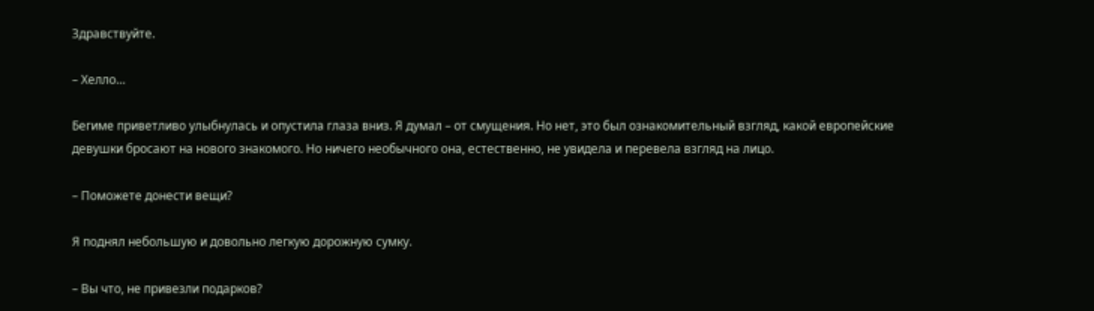Здравствуйте.

– Хелло…

Бегиме приветливо улыбнулась и опустила глаза вниз. Я думал – от смущения. Но нет, это был ознакомительный взгляд, какой европейские девушки бросают на нового знакомого. Но ничего необычного она, естественно, не увидела и перевела взгляд на лицо.

– Поможете донести вещи?

Я поднял небольшую и довольно легкую дорожную сумку.

– Вы что, не привезли подарков?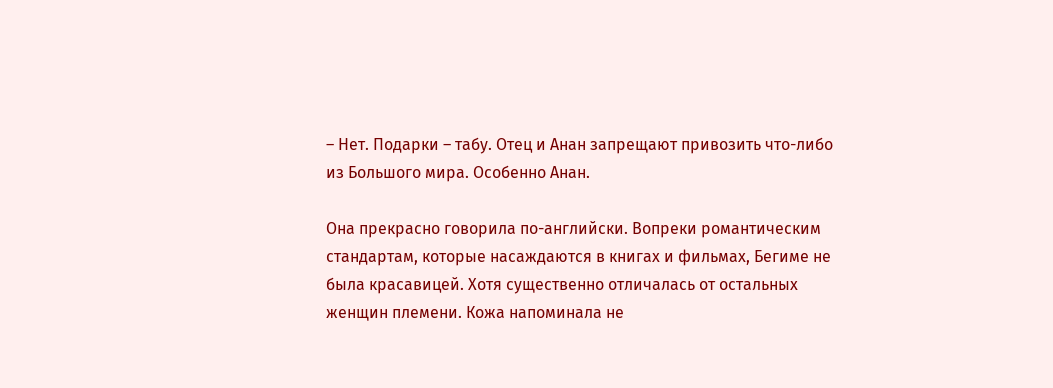– Нет. Подарки – табу. Отец и Анан запрещают привозить что-либо из Большого мира. Особенно Анан.

Она прекрасно говорила по-английски. Вопреки романтическим стандартам, которые насаждаются в книгах и фильмах, Бегиме не была красавицей. Хотя существенно отличалась от остальных женщин племени. Кожа напоминала не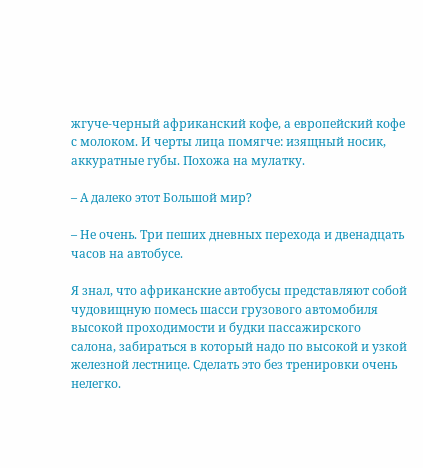жгуче-черный африканский кофе, а европейский кофе с молоком. И черты лица помягче: изящный носик, аккуратные губы. Похожа на мулатку.

– А далеко этот Большой мир?

– Не очень. Три пеших дневных перехода и двенадцать часов на автобусе.

Я знал, что африканские автобусы представляют собой чудовищную помесь шасси грузового автомобиля высокой проходимости и будки пассажирского салона, забираться в который надо по высокой и узкой железной лестнице. Сделать это без тренировки очень нелегко.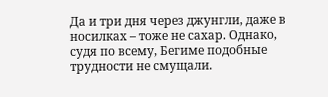Да и три дня через джунгли, даже в носилках – тоже не сахар. Однако, судя по всему, Бегиме подобные трудности не смущали.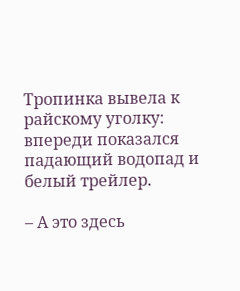Тропинка вывела к райскому уголку: впереди показался падающий водопад и белый трейлер.

– А это здесь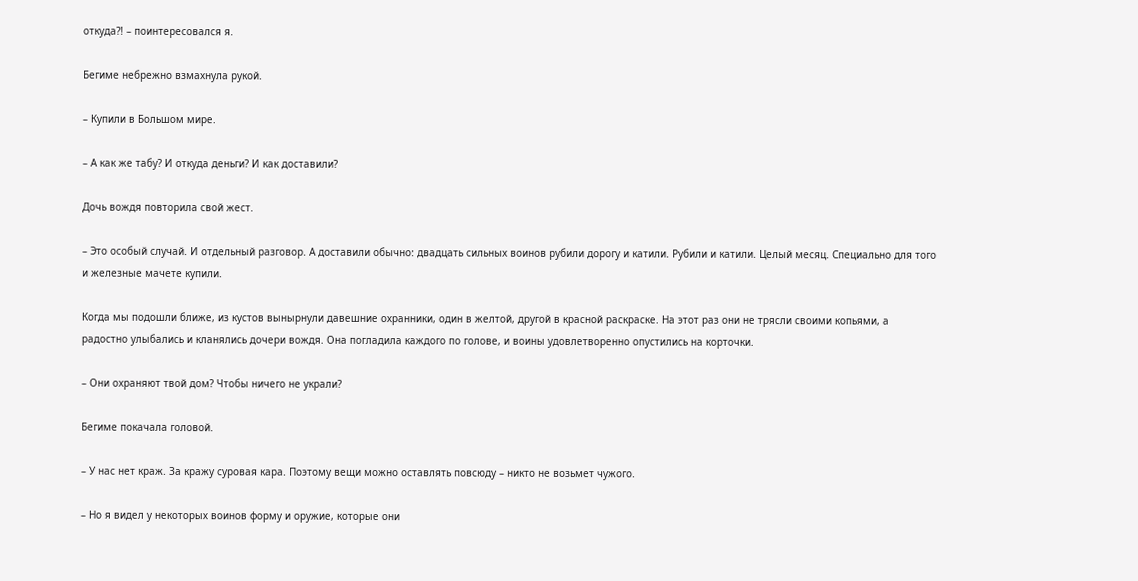откуда?! – поинтересовался я.

Бегиме небрежно взмахнула рукой.

– Купили в Большом мире.

– А как же табу? И откуда деньги? И как доставили?

Дочь вождя повторила свой жест.

– Это особый случай. И отдельный разговор. А доставили обычно: двадцать сильных воинов рубили дорогу и катили. Рубили и катили. Целый месяц. Специально для того и железные мачете купили.

Когда мы подошли ближе, из кустов вынырнули давешние охранники, один в желтой, другой в красной раскраске. На этот раз они не трясли своими копьями, а радостно улыбались и кланялись дочери вождя. Она погладила каждого по голове, и воины удовлетворенно опустились на корточки.

– Они охраняют твой дом? Чтобы ничего не украли?

Бегиме покачала головой.

– У нас нет краж. За кражу суровая кара. Поэтому вещи можно оставлять повсюду – никто не возьмет чужого.

– Но я видел у некоторых воинов форму и оружие, которые они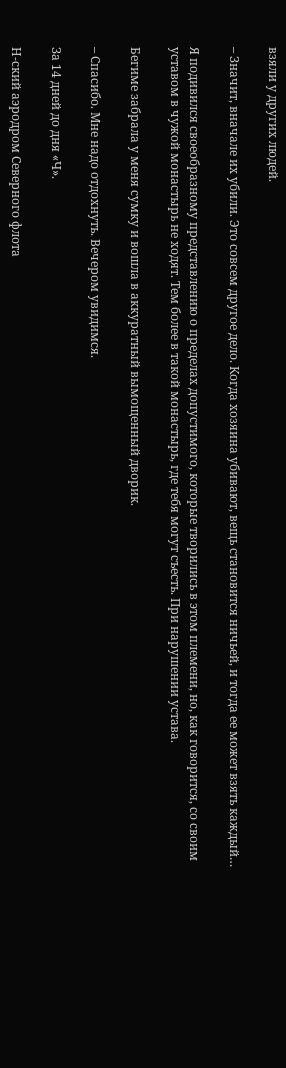взяли у других людей.

– Значит, вначале их убили. Это совсем другое дело. Когда хозяина убивают, вещь становится ничьей, и тогда ее может взять каждый…

Я подивился своеобразному представлению о пределах допустимого, которые творились в этом племени, но, как говорится, со своим уставом в чужой монастырь не ходят. Тем более в такой монастырь, где тебя могут съесть. При нарушении устава.

Бегиме забрала у меня сумку и вошла в аккуратный вымощенный дворик.

– Спасибо. Мне надо отдохнуть. Вечером увидимся.

За 14 дней до дня «Ч».

Н-ский аэродром Северного флота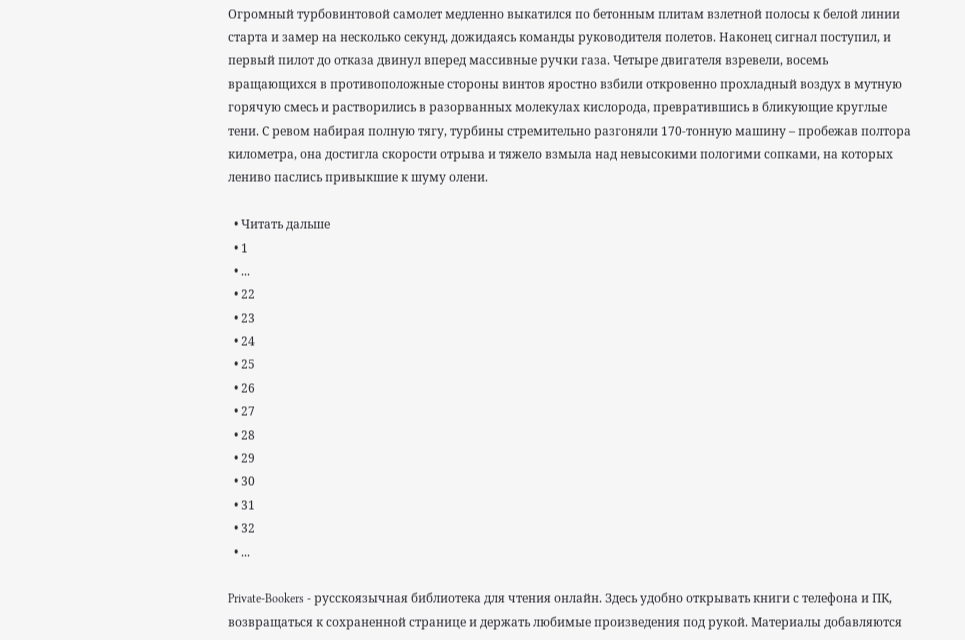Огромный турбовинтовой самолет медленно выкатился по бетонным плитам взлетной полосы к белой линии старта и замер на несколько секунд, дожидаясь команды руководителя полетов. Наконец сигнал поступил, и первый пилот до отказа двинул вперед массивные ручки газа. Четыре двигателя взревели, восемь вращающихся в противоположные стороны винтов яростно взбили откровенно прохладный воздух в мутную горячую смесь и растворились в разорванных молекулах кислорода, превратившись в бликующие круглые тени. С ревом набирая полную тягу, турбины стремительно разгоняли 170-тонную машину – пробежав полтора километра, она достигла скорости отрыва и тяжело взмыла над невысокими пологими сопками, на которых лениво паслись привыкшие к шуму олени.

  • Читать дальше
  • 1
  • ...
  • 22
  • 23
  • 24
  • 25
  • 26
  • 27
  • 28
  • 29
  • 30
  • 31
  • 32
  • ...

Private-Bookers - русскоязычная библиотека для чтения онлайн. Здесь удобно открывать книги с телефона и ПК, возвращаться к сохраненной странице и держать любимые произведения под рукой. Материалы добавляются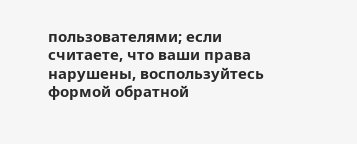пользователями; если считаете, что ваши права нарушены, воспользуйтесь формой обратной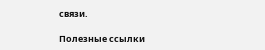связи.

Полезные ссылки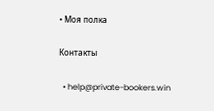• Моя полка

Контакты

  • help@private-bookers.win